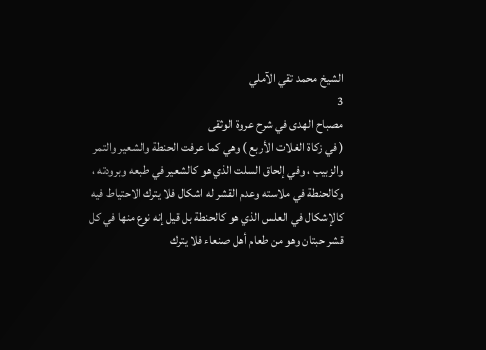الشيخ محمد تقي الآملي
3
مصباح الهدى في شرح عروة الوثقى
( في زكاة الغلات الأربع ) وهي كما عرفت الحنطة والشعير والتمر والزبيب ، وفي إلحاق السلت الذي هو كالشعير في طبعه وبرودته ، وكالحنطة في ملاسته وعدم القشر له اشكال فلا يترك الاحتياط فيه كالإشكال في العلس الذي هو كالحنطة بل قيل إنه نوع منها في كل قشر حبتان وهو من طعام أهل صنعاء فلا يترك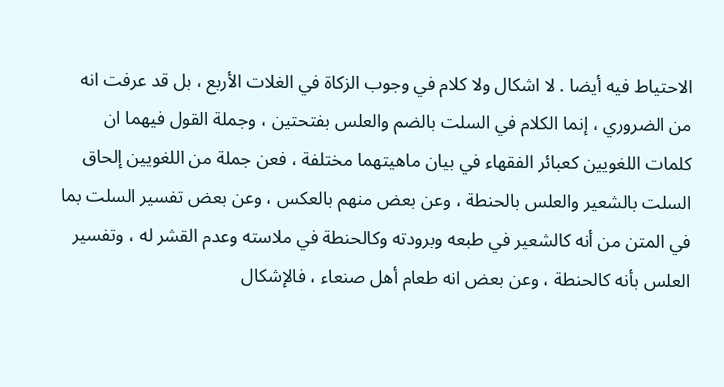الاحتياط فيه أيضا . لا اشكال ولا كلام في وجوب الزكاة في الغلات الأربع ، بل قد عرفت انه من الضروري ، إنما الكلام في السلت بالضم والعلس بفتحتين ، وجملة القول فيهما ان كلمات اللغويين كعبائر الفقهاء في بيان ماهيتهما مختلفة ، فعن جملة من اللغويين إلحاق السلت بالشعير والعلس بالحنطة ، وعن بعض منهم بالعكس ، وعن بعض تفسير السلت بما في المتن من أنه كالشعير في طبعه وبرودته وكالحنطة في ملاسته وعدم القشر له ، وتفسير العلس بأنه كالحنطة ، وعن بعض انه طعام أهل صنعاء ، فالإشكال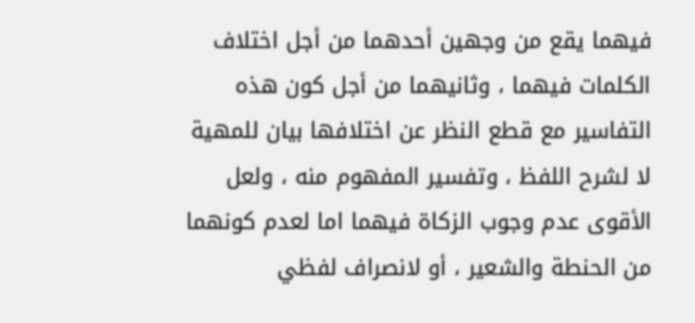فيهما يقع من وجهين أحدهما من أجل اختلاف الكلمات فيهما ، وثانيهما من أجل كون هذه التفاسير مع قطع النظر عن اختلافها بيان للمهية لا لشرح اللفظ ، وتفسير المفهوم منه ، ولعل الأقوى عدم وجوب الزكاة فيهما اما لعدم كونهما من الحنطة والشعير ، أو لانصراف لفظي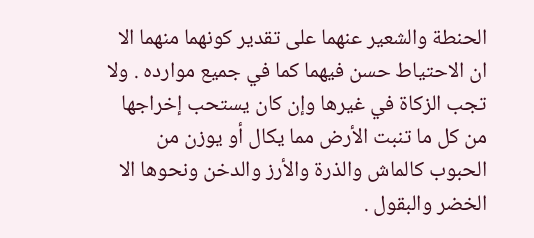الحنطة والشعير عنهما على تقدير كونهما منهما الا ان الاحتياط حسن فيهما كما في جميع موارده . ولا تجب الزكاة في غيرها وإن كان يستحب إخراجها من كل ما تنبت الأرض مما يكال أو يوزن من الحبوب كالماش والذرة والأرز والدخن ونحوها الا الخضر والبقول .